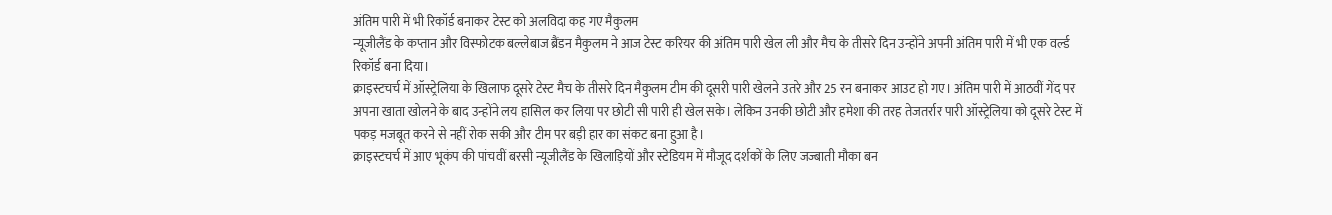अंतिम पारी में भी रिकॉर्ड बनाकर टेस्ट को अलविदा कह गए मैकुलम
न्यूजीलैंड के कप्तान और विस्फोटक बल्लेबाज ब्रैंडन मैकुलम ने आज टेस्ट करियर की अंतिम पारी खेल ली और मैच के तीसरे दिन उन्होंने अपनी अंतिम पारी में भी एक वर्ल्ड रिकॉर्ड बना दिया।
क्राइस्टचर्च में ऑस्ट्रेलिया के खिलाफ दूसरे टेस्ट मैच के तीसरे दिन मैकुलम टीम की दूसरी पारी खेलने उतरे और 25 रन बनाकर आउट हो गए। अंतिम पारी में आठवीं गेंद पर अपना खाता खोलने के बाद उन्होंने लय हासिल कर लिया पर छोटी सी पारी ही खेल सके। लेकिन उनकी छोटी और हमेशा की तरह तेजतर्रार पारी ऑस्ट्रेलिया को दूसरे टेस्ट में पकड़ मजबूत करने से नहीं रोक सकी और टीम पर बड़ी हार का संकट बना हुआ है।
क्राइस्टचर्च में आए भूकंप की पांचवीं बरसी न्यूजीलैंड के खिलाड़ियों और स्टेडियम में मौजूद दर्शकों के लिए जज्बाती मौका बन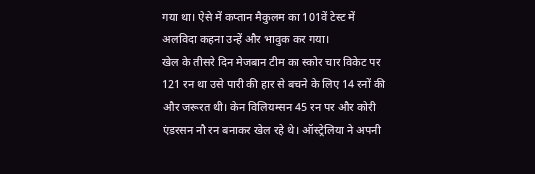गया था। ऐसे में कप्तान मैकुलम का 101वें टेस्ट में अलविदा कहना उन्हें और भावुक कर गया।
खेल के तीसरे दिन मेजबान टीम का स्कोर चार विकेट पर 121 रन था उसे पारी की हार से बचने के लिए 14 रनों की और जरूरत थी। केन विलियम्सन 45 रन पर और कोरी एंडरसन नौ रन बनाकर खेल रहे थे। ऑस्ट्रेलिया ने अपनी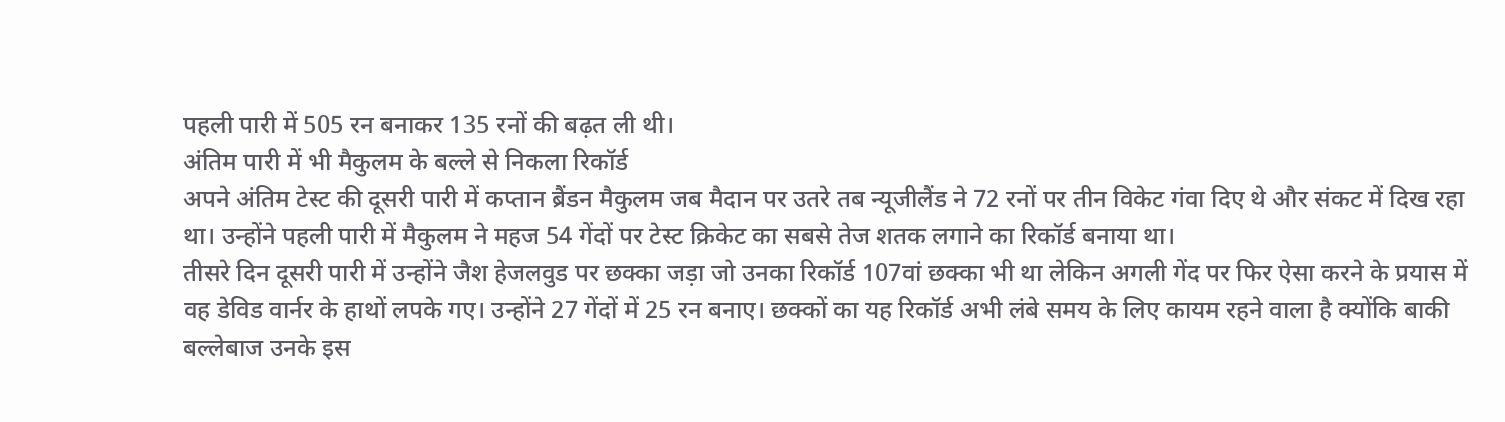पहली पारी में 505 रन बनाकर 135 रनों की बढ़त ली थी।
अंतिम पारी में भी मैकुलम के बल्ले से निकला रिकॉर्ड
अपने अंतिम टेस्ट की दूसरी पारी में कप्तान ब्रैंडन मैकुलम जब मैदान पर उतरे तब न्यूजीलैंड ने 72 रनों पर तीन विकेट गंवा दिए थे और संकट में दिख रहा था। उन्होंने पहली पारी में मैकुलम ने महज 54 गेंदों पर टेस्ट क्रिकेट का सबसे तेज शतक लगाने का रिकॉर्ड बनाया था।
तीसरे दिन दूसरी पारी में उन्होंने जैश हेजलवुड पर छक्का जड़ा जो उनका रिकॉर्ड 107वां छक्का भी था लेकिन अगली गेंद पर फिर ऐसा करने के प्रयास में वह डेविड वार्नर के हाथों लपके गए। उन्होंने 27 गेंदों में 25 रन बनाए। छक्कों का यह रिकॉर्ड अभी लंबे समय के लिए कायम रहने वाला है क्योंकि बाकी बल्लेबाज उनके इस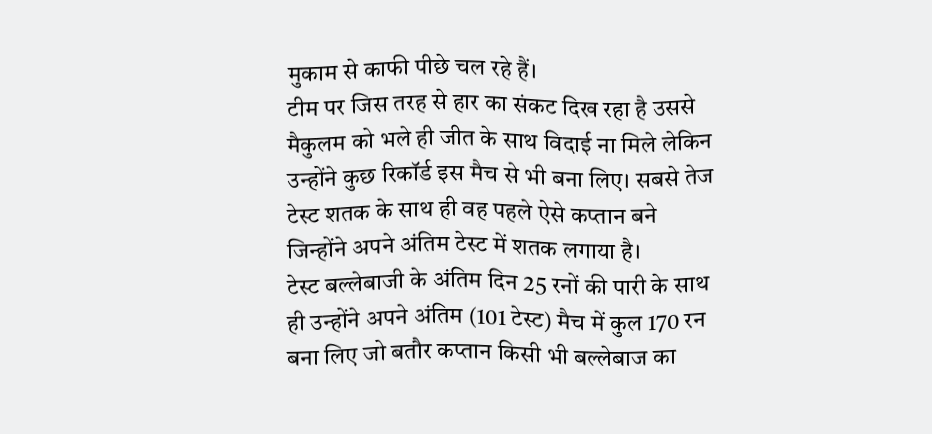मुकाम से काफी पीछे चल रहे हैं।
टीम पर जिस तरह से हार का संकट दिख रहा है उससे मैकुलम को भले ही जीत के साथ विदाई ना मिले लेकिन उन्होंने कुछ रिकॉर्ड इस मैच से भी बना लिए। सबसे तेज टेस्ट शतक के साथ ही वह पहले ऐसे कप्तान बने जिन्होंने अपने अंतिम टेस्ट में शतक लगाया है।
टेस्ट बल्लेबाजी के अंतिम दिन 25 रनों की पारी के साथ ही उन्होंने अपने अंतिम (101 टेस्ट) मैच में कुल 170 रन बना लिए जो बतौर कप्तान किसी भी बल्लेबाज का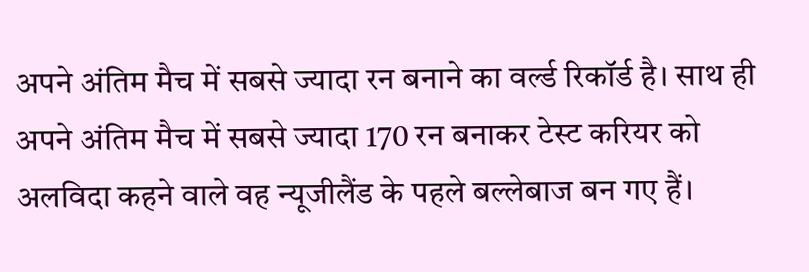अपने अंतिम मैच में सबसे ज्यादा रन बनाने का वर्ल्ड रिकॉर्ड है। साथ ही अपने अंतिम मैच में सबसे ज्यादा 170 रन बनाकर टेस्ट करियर को अलविदा कहने वाले वह न्यूजीलैंड के पहले बल्लेबाज बन गए हैं।